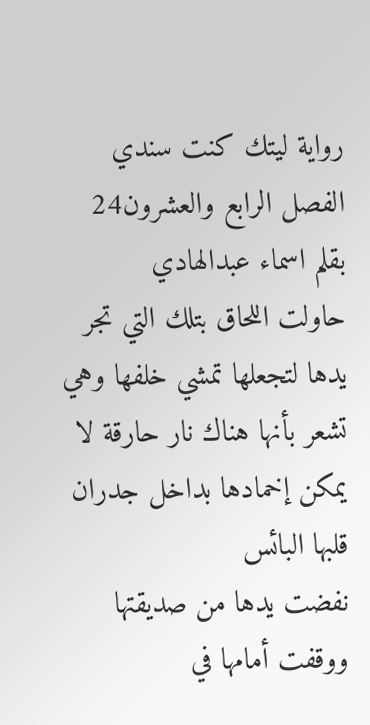رواية ليتك كنت سندي
الفصل الرابع والعشرون24
بقلم اسماء عبدالهادي
حاولت اللحاق بتلك التي تجر يدها لتجعلها تمشي خلفها وهي تشعر بأنها هناك نار حارقة لا يمكن إخمادها بداخل جدران قلبها البائس
نفضت يدها من صديقتها ووقفت أمامها في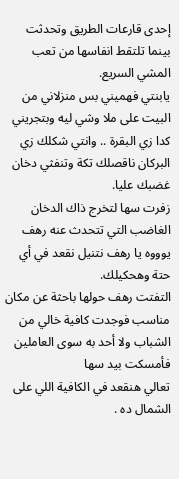إحدى قارعات الطريق وتحدثت بينما تلتقط انفاسها من تعب المشي السريع.
يابنتي فهميني بس منزلاني من البيت على ملا وشي ليه وبتجريني كدا زي البقرة .. وانتي شكلك زي البركان ناقصلك تكة وتنفثي دخان غضبك عليا.
زفرت سها لتخرج ذاك الدخان الغاضب التي تتحدث عنه رهف يوووه يا رهف نتنيل نقعد في أي حتة وهحكيلك.
التفتت رهف حولها باحثة عن مكان مناسب فوجدت كافية خالي من الشباب ولا أحد به سوى العاملين فأمسكت بيد سها
تعالي هنقعد في الكافية اللي على الشمال ده .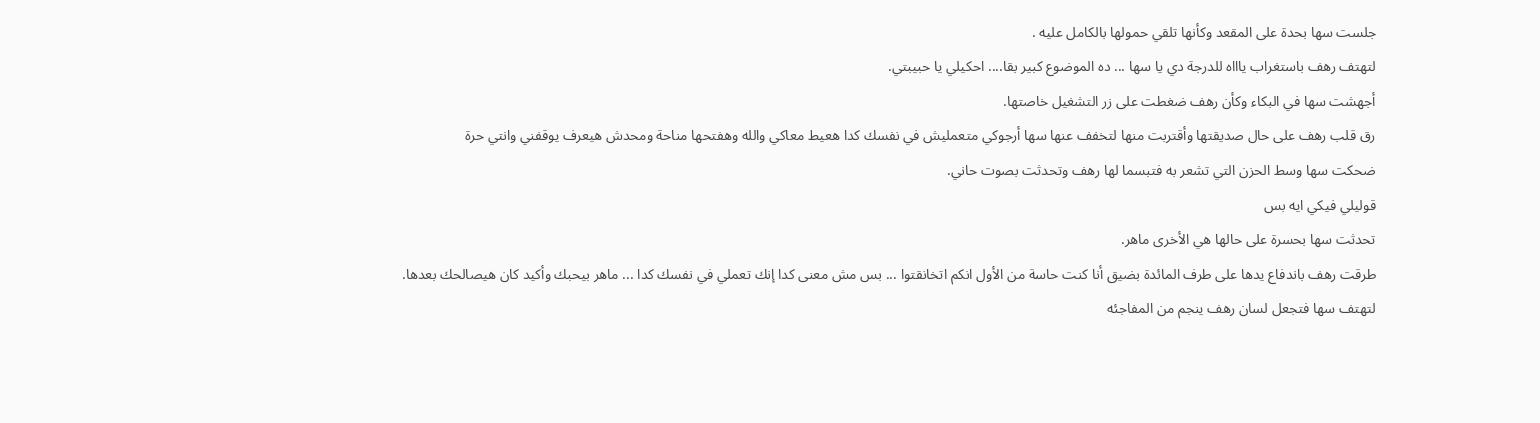جلست سها بحدة على المقعد وكأنها تلقي حمولها بالكامل عليه .
لتهتف رهف باستغراب ياااه للدرجة دي يا سها ... ده الموضوع كبير بقا.... احكيلي يا حبيبتي.
أجهشت سها في البكاء وكأن رهف ضغطت على زر التشغيل خاصتها.
رق قلب رهف على حال صديقتها وأقتربت منها لتخفف عنها سها أرجوكي متعمليش في نفسك كدا هعيط معاكي والله وهفتحها مناحة ومحدش هيعرف يوقفني وانتي حرة
ضحكت سها وسط الحزن التي تشعر به فتبسما لها رهف وتحدثت بصوت حاني.
قوليلي فيكي ايه بس
تحدثت سها بحسرة على حالها هي الأخرى ماهر.
طرقت رهف باندفاع يدها على طرف المائدة بضيق أنا كنت حاسة من الأول انكم اتخانقتوا ... بس مش معنى كدا إنك تعملي في نفسك كدا ... ماهر بيحبك وأكيد كان هيصالحك بعدها.
لتهتف سها فتجعل لسان رهف ينجم من المفاجئه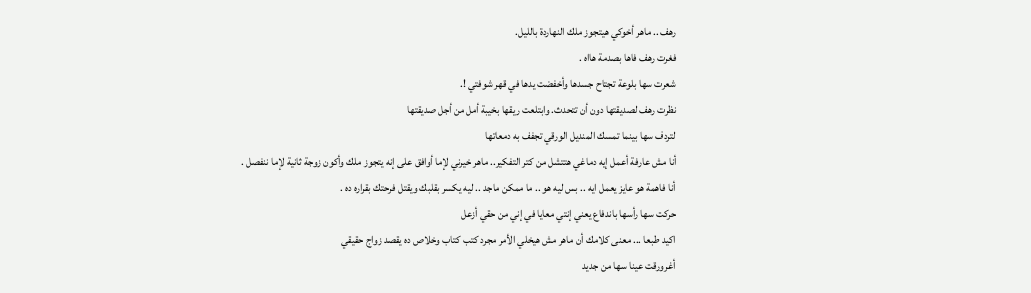رهف .. ماهر أخوكي هيتجوز ملك النهاردة بالليل.
فغرت رهف فاها بصدمة هااه .
شعرت سها بلوعة تجتاح جسدها وأخفضت يدها في قهر شوفتي !.
نظرت رهف لصديقتها دون أن تتحدث. وابتلعت ريقها بخيبة أمل من أجل صديقتها
لتردف سها بينما تمسك المنديل الورقي تجفف به دمعاتها
أنا مش عارفة أعمل إيه دماغي هتتشل من كتر التفكير.. ماهر خيرني لإما أوافق على إنه يتجوز ملك وأكون زوجة ثانية لإما ننفصل .
أنا فاهمة هو عايز يعمل ايه .. بس ليه هو .. ما ممكن ماجد .. ليه يكسر بقلبك ويقتل فرحتك بقراره ده .
حرکت سها رأسها باندفاع يعني إنتي معايا في إني من حقي أزعل
اكيد طبعا ... معنى كلامك أن ماهر مش هيخلي الأمر مجرد كتب كتاب وخلاص ده يقصد زواج حقيقي
أغرورقت عينا سها من جديد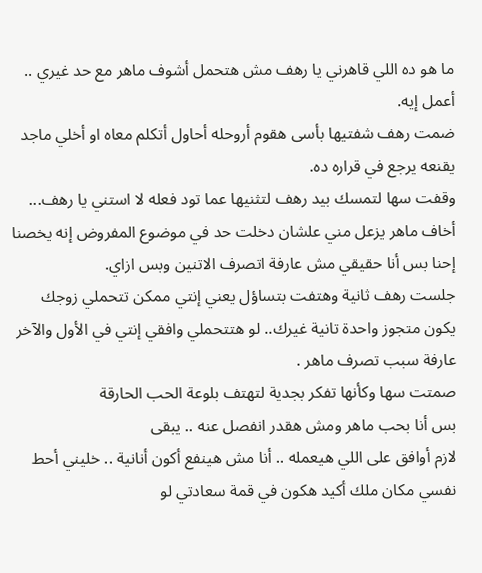ما هو ده اللي قاهرني يا رهف مش هتحمل أشوف ماهر مع حد غيري .. أعمل إيه.
ضمت رهف شفتيها بأسى هقوم أروحله أحاول أتكلم معاه او أخلي ماجد يقنعه يرجع في قراره ده.
وقفت سها لتمسك بيد رهف لتثنيها عما تود فعله لا استني يا رهف... أخاف ماهر يزعل مني علشان دخلت حد في موضوع المفروض إنه يخصنا إحنا بس أنا حقيقي مش عارفة اتصرف الاتنين وبس ازاي.
جلست رهف ثانية وهتفت بتساؤل يعني إنتي ممكن تتحملي زوجك يكون متجوز واحدة تانية غيرك.. لو هتتحملي وافقي إنتي في الأول والآخر عارفة سبب تصرف ماهر .
صمتت سها وكأنها تفكر بجدية لتهتف بلوعة الحب الحارقة
بس أنا بحب ماهر ومش هقدر انفصل عنه .. يبقى
لازم أوافق على اللي هيعمله .. أنا مش هينفع أكون أنانية .. خليني أحط نفسي مكان ملك أكيد هكون في قمة سعادتي لو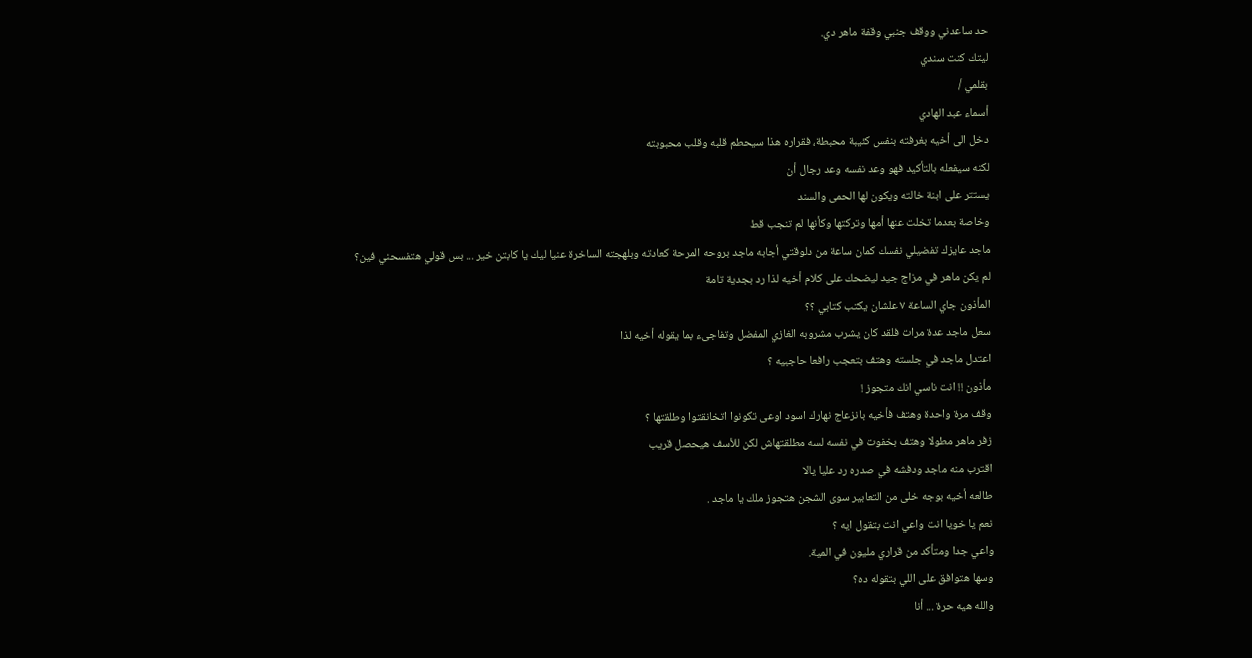حد ساعدني ووقف جنبي وقفة ماهر دي.
ليتك كنت سندي
بقلمي /
أسماء عبد الهادي
دخل الى أخيه بغرفته بنفس كئيبة محبطة، فقراره هذا سيحطم قلبه وقلب محبوبته
لكنه سيفعله بالتأكيد فهو وعد نفسه وعد رجال أن
يستتر على ابنة خالته ويكون لها الحمى والسند
وخاصة بعدما تخلت عنها أمها وتركتها وكأنها لم تنجب قط
ماجد عايزك تفضيلي نفسك كمان ساعة من دلوقتي أجابه ماجد بروحه المرحة كعادته وبلهجته الساخرة عنيا ليك يا كابتن خير ... بس قولي هتفسحني فين؟
لم يكن ماهر في مزاج جيد ليضحك على كلام أخيه لذا رد بجدية تامة
المأذون جاي الساعة ٧ علشان يكتب كتابي ؟؟
سعل ماجد عدة مرات فلقد كان يشرب مشروبه الغازي المفضل وتفاجىء بما يقوله أخيه لذا
اعتدل ماجد في جلسته وهتف بتعجب رافعا حاجبيه ؟
مأذون !! انت ناسي انك متجوز !
وقف مرة واحدة وهتف فأخيه بانزعاج نهارك اسود اوعى تكونوا اتخانقتوا وطلقتها ؟
زفر ماهر مطولا وهتف بخفوت في نفسه لسه مطلقتهاش لكن للأسف هيحصل قريب
اقترب منه ماجد ودفشه في صدره رد عليا يالا
طالعه أخيه بوجه خلى من التعابير سوى الشجن هتجوز ملك يا ماجد .
نعم يا خويا انت واعي انت بتقول ايه ؟
واعي جدا ومتأكد من قراري مليون في المية.
وسها هتوافق على اللي بتقوله ده؟
والله هيه حرة ... أنا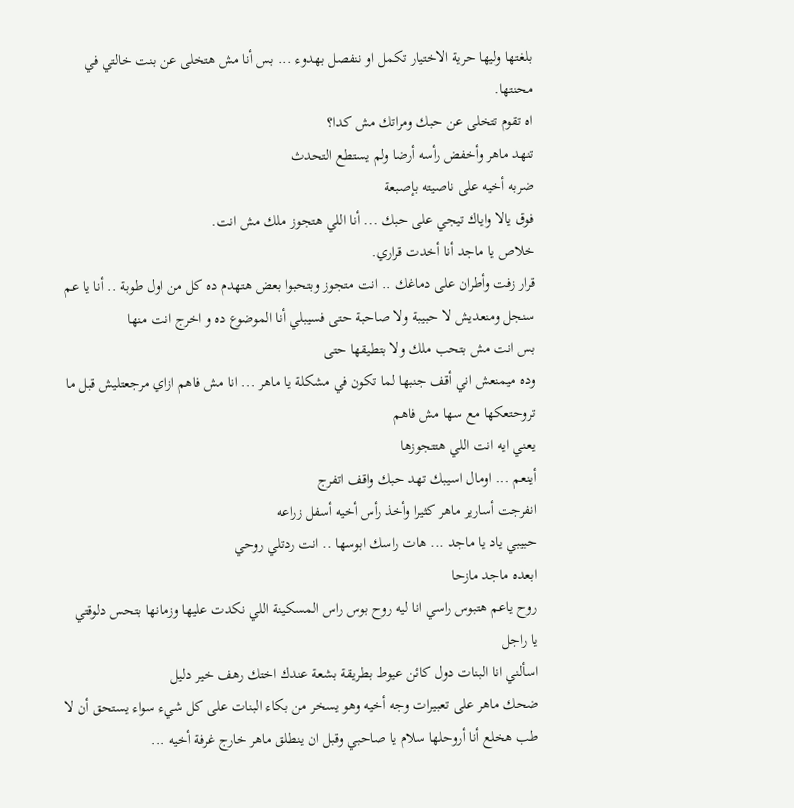بلغتها وليها حرية الاختيار تكمل او ننفصل بهدوء ... بس أنا مش هتخلى عن بنت خالتي في محنتها.
اه تقوم تتخلى عن حبك ومراتك مش كدا؟
تنهد ماهر وأخفض رأسه أرضا ولم يستطع التحدث
ضربه أخيه على ناصيته بإصبعة
فوق يالا واياك تيجي على حبك ... أنا اللي هتجوز ملك مش انت.
خلاص يا ماجد أنا أخدت قراري.
قرار زفت وأطران على دماغك .. انت متجوز وبتحبوا بعض هتهدم ده كل من اول طوبة .. أنا يا عم سنجل ومنعديش لا حبيبة ولا صاحبة حتى فسيبلي أنا الموضوع ده و اخرج انت منها
بس انت مش بتحب ملك ولا بتطيقها حتى
وده ميمنعش اني أقف جنبها لما تكون في مشكلة يا ماهر ... انا مش فاهم ازاي مرجعتليش قبل ما تروحتعكها مع سها مش فاهم
يعني ايه انت اللي هتتجوزها
أينعم ... اومال اسيبك تهد حبك واقف اتفرج
انفرجت أسارير ماهر كثيرا وأخذ رأس أخيه أسفل زراعه
حبيبي ياد يا ماجد ... هات راسك ابوسها .. انت ردتلي روحي
ابعده ماجد مازحا
روح ياعم هتبوس راسي انا ليه روح بوس راس المسكينة اللي نكدت عليها وزمانها بتحس دلوقتي
يا راجل
اسألني انا البنات دول كائن عيوط بطريقة بشعة عندك اختك رهف خير دليل
ضحك ماهر على تعبيرات وجه أخيه وهو يسخر من بكاء البنات على كل شيء سواء يستحق أن لا
طب هخلع أنا أروحلها سلام يا صاحبي وقبل ان ينطلق ماهر خارج غرفة أخيه ...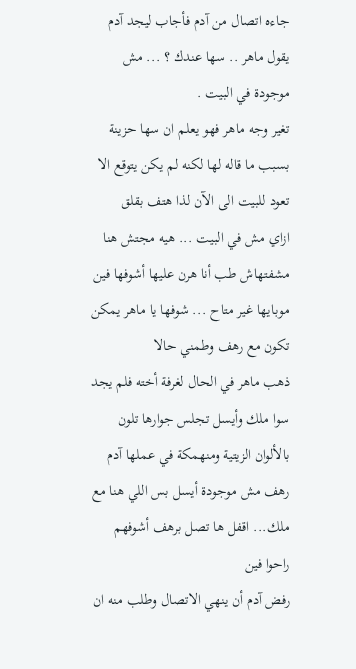جاءه اتصال من آدم فأجاب ليجد آدم يقول ماهر .. سها عندك ؟ ... مش موجودة في البيت .
تغير وجه ماهر فهو يعلم ان سها حزينة بسبب ما قاله لها لكنه لم يكن يتوقع الا تعود للبيت الى الآن لذا هتف بقلق
ازاي مش في البيت ... هيه مجتش هنا مشفتهاش طب أنا هرن عليها أشوفها فين
موبايها غير متاح ... شوفها يا ماهر يمكن تكون مع رهف وطمني حالا
ذهب ماهر في الحال لغرفة أخته فلم يجد سوا ملك وأيسل تجلس جوارها تلون بالألوان الزيتية ومنهمكة في عملها آدم رهف مش موجودة أيسل بس اللي هنا مع ملك... اقفل ها تصل برهف أشوفهم راحوا فين
رفض آدم أن ينهي الاتصال وطلب منه ان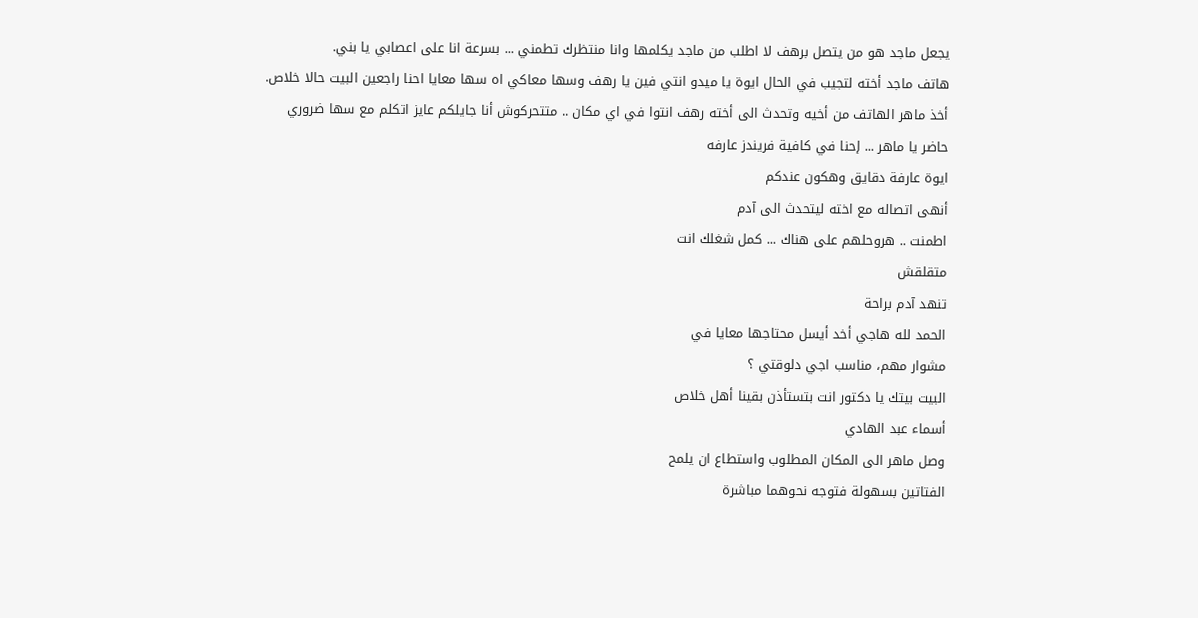يجعل ماجد هو من يتصل برهف لا اطلب من ماجد يكلمها وانا منتظرك تطمني ... بسرعة انا على اعصابي يا بني.
هاتف ماجد أخته لتجيب في الحال ايوة يا ميدو انتي فين يا رهف وسها معاكي اه سها معايا احنا راجعين البيت حالا خلاص.
أخذ ماهر الهاتف من أخيه وتحدث الى أخته رهف انتوا في اي مكان .. متتحركوش أنا جايلكم عايز اتكلم مع سها ضروري
حاضر يا ماهر ... إحنا في كافية فريندز عارفه
ايوة عارفة دقايق وهكون عندكم
أنهى اتصاله مع اخته ليتحدث الى آدم
اطمنت .. هروحلهم على هناك ... كمل شغلك انت
متقلقش
تنهد آدم براحة
الحمد لله هاجي أخد أيسل محتاجها معايا في
مشوار مهم، مناسب اجي دلوقتي ؟
البيت بيتك يا دكتور انت بتستأذن بقينا أهل خلاص
أسماء عبد الهادي
وصل ماهر الى المكان المطلوب واستطاع ان يلمح
الفتاتين بسهولة فتوجه نحوهما مباشرة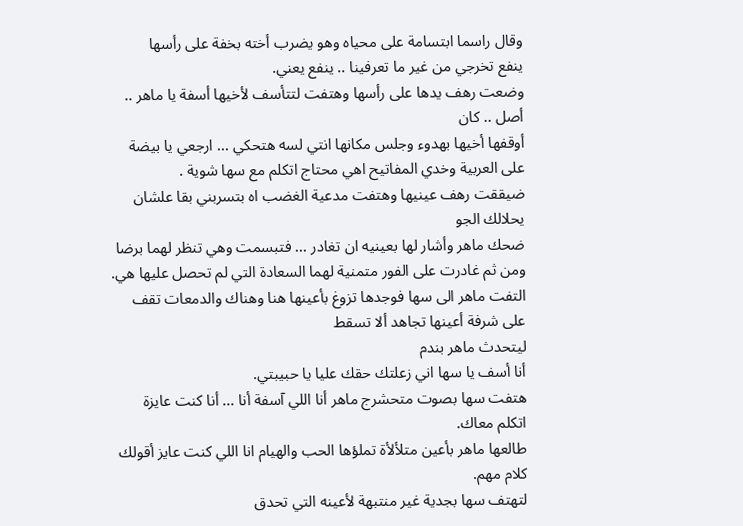وقال راسما ابتسامة على محياه وهو يضرب أخته بخفة على رأسها
ينفع تخرجي من غير ما تعرفينا .. ينفع يعني.
وضعت رهف يدها على رأسها وهتفت لتتأسف لأخيها أسفة يا ماهر .. أصل .. كان
أوقفها أخيها بهدوء وجلس مكانها انتي لسه هتحكي ... ارجعي يا بيضة على العربية وخدي المفاتيح اهي محتاج اتكلم مع سها شوية .
ضيققت رهف عينيها وهتفت مدعية الغضب اه بتسربني بقا علشان يحلالك الجو
ضحك ماهر وأشار لها بعينيه ان تغادر ... فتبسمت وهي تنظر لهما برضا ومن ثم غادرت على الفور متمنية لهما السعادة التي لم تحصل عليها هي.
التفت ماهر الى سها فوجدها تزوغ بأعينها هنا وهناك والدمعات تقف على شرفة أعينها تجاهد ألا تسقط
ليتحدث ماهر بندم
أنا أسف يا سها اني زعلتك حقك عليا يا حبيبتي.
هتفت سها بصوت متحشرج ماهر أنا اللي آسفة أنا ... أنا كنت عايزة اتكلم معاك.
طالعها ماهر بأعين متلألأة تملؤها الحب والهيام انا اللي كنت عايز أقولك كلام مهم.
لتهتف سها بجدية غير منتبهة لأعينه التي تحدق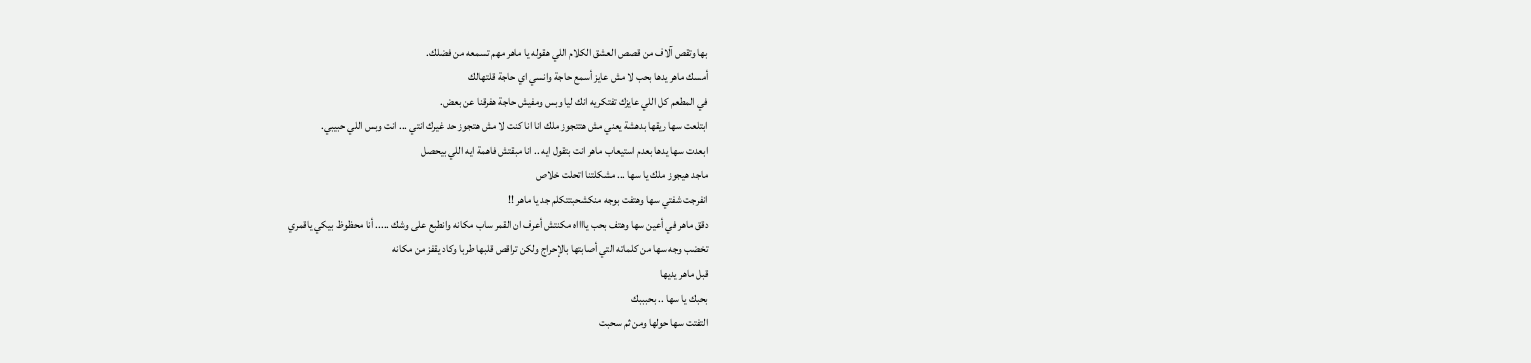بها وتقص آلاف من قصص العشق الكلام اللي هقوله يا ماهر مهم تسمعه من فضلك.
أمسك ماهر يدها بحب لا مش عايز أسمع حاجة وانسي اي حاجة قلتهالك
في المطعم كل اللي عايزك تفتكريه انك ليا وبس ومفيش حاجة هفرقنا عن بعض.
ابتلعت سها ريقها بدهشة يعني مش هتتجوز ملك انا انا كنت لا مش هتجوز حد غيرك انتي ... انت وبس اللي حبيبي.
ابعدت سها يدها بعدم استيعاب ماهر انت بتقول ايه .. انا مبقتش فاهمة ايه اللي بيحصل
ماجد هيجوز ملك يا سها ... مشكلتنا اتحلت خلاص
انفرجت شفتي سها وهتفت بوجه منكشحبتتكلم جد يا ماهر !!
دقق ماهر في أعين سها وهتف بحب يااااه مكنتش أعرف ان القمر ساب مكانه وانطبع على وشك ..... أنا محظوظ بيكي ياقمري
تخضب وجه سها من كلماته التي أصابتها بالإحراج ولكن تراقص قلبها طربا وكاد يقفز من مكانه
قبل ماهر يديها
بحبك يا سها .. بحبببك
التفتت سها حولها ومن ثم سحبت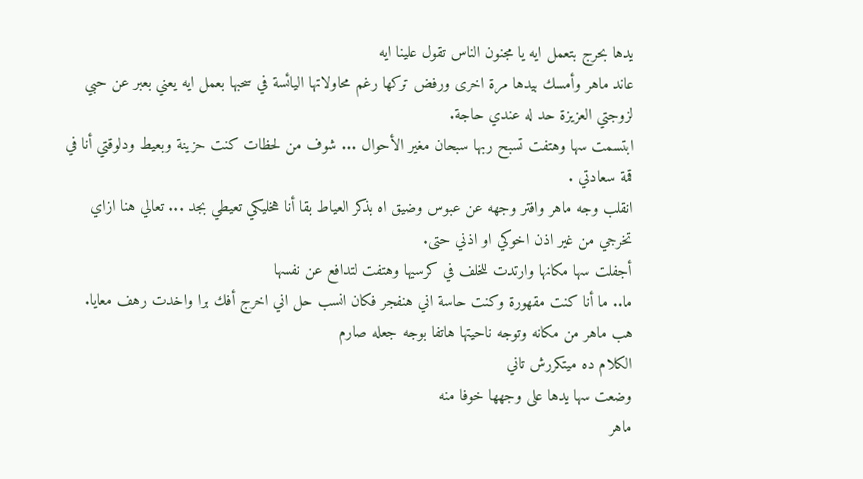يدها بحرج بتعمل ايه يا مجنون الناس تقول علينا ايه
عاند ماهر وأمسك بيدها مرة اخرى ورفض تركها رغم محاولاتها اليائسة في سحبها بعمل ايه يعني بعبر عن حبي لزوجتي العزيزة حد له عندي حاجة.
ابتسمت سها وهتفت تسبح ربها سبحان مغير الأحوال ... شوف من لحظات كنت حزينة وبعيط ودلوقتي أنا في قمة سعادتي .
انقلب وجه ماهر وافتر وجهه عن عبوس وضيق اه بذكر العياط بقا أنا هخليكي تعيطي بجد ... تعالي هنا ازاي تخرجي من غير اذن اخوكي او اذني حتى.
أجفلت سها مكانها وارتدت للخلف في كرسيها وهتفت لتدافع عن نفسها
ما.. ما أنا كنت مقهورة وكنت حاسة اني هنفجر فكان انسب حل اني اخرج أفك برا واخدت رهف معايا.
هب ماهر من مكانه وتوجه ناحيتها هاتفا بوجه جعله صارم
الكلام ده ميتكررش تاني
وضعت سها يدها على وجهها خوفا منه
ماهر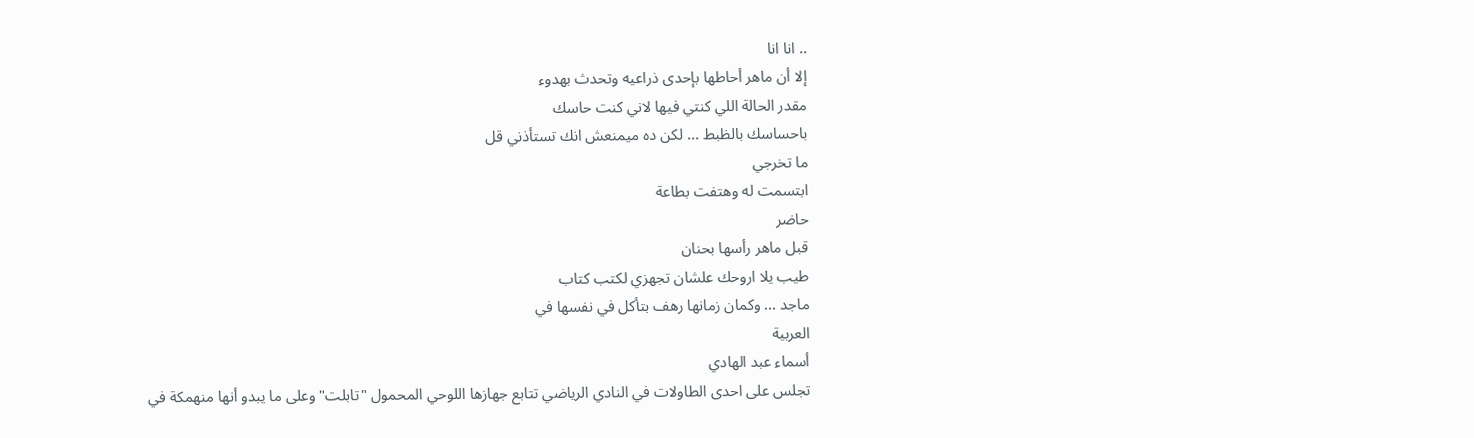.. انا انا
إلا أن ماهر أحاطها بإحدى ذراعيه وتحدث بهدوء
مقدر الحالة اللي كنتي فيها لاني كنت حاسك
باحساسك بالظبط ... لكن ده ميمنعش انك تستأذني قل
ما تخرجي
ابتسمت له وهتفت بطاعة
حاضر
قبل ماهر رأسها بحنان
طيب يلا اروحك علشان تجهزي لكتب كتاب
ماجد ... وكمان زمانها رهف بتأكل في نفسها في
العربية
أسماء عبد الهادي
تجلس على احدى الطاولات في النادي الرياضي تتابع جهازها اللوحي المحمول "تابلت" وعلى ما يبدو أنها منهمكة في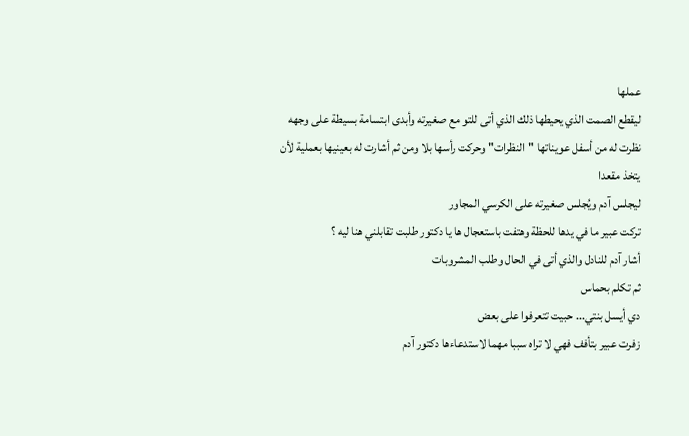عملها
ليقطع الصمت الذي يحيطها ذلك الذي أتى للتو مع صغيرته وأبدى ابتسامة بسيطة على وجهه
نظرت له من أسفل عويناتها "النظرات" وحركت رأسها بلا ومن ثم أشارت له بعينيها بعملية لأن يتخذ مقعدا
ليجلس آدم ويُجلس صغيرته على الكرسي المجاور
تركت عبير ما في يدها للحظة وهتفت باستعجال ها يا دكتور طلبت تقابلني هنا ليه ؟
أشار آدم للنادل والذي أتى في الحال وطلب المشروبات
ثم تكلم بحماس
دي أيسل بنتي... حبيت تتعرفوا على بعض
زفرت عبير بتأفف فهي لا تراه سببا مهما لاستدعاءها دكتور آدم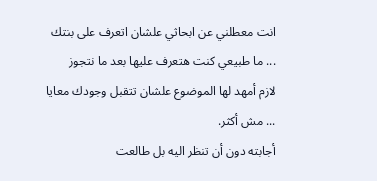انت معطلني عن ابحاثي علشان اتعرف على بنتك ... ما طبيعي كنت هتعرف عليها بعد ما نتجوز
لازم أمهد لها الموضوع علشان تتقبل وجودك معايا ... مش أكثر.
أجابته دون أن تنظر اليه بل طالعت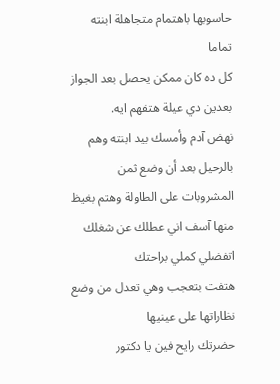حاسوبها باهتمام متجاهلة ابنته تماما
كل ده كان ممكن يحصل بعد الجواز بعدين دي عيلة هتفهم ايه.
نهض آدم وأمسك بيد ابنته وهم بالرحيل بعد أن وضع ثمن المشروبات على الطاولة وهتم بغيظ منها آسف اني عطلك عن شغلك اتفضلي كملي براحتك
هتفت بتعجب وهي تعدل من وضع نظاراتها على عينيها
حضرتك رايح فين يا دكتور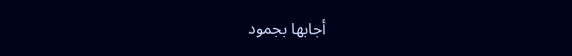أجابها بجمود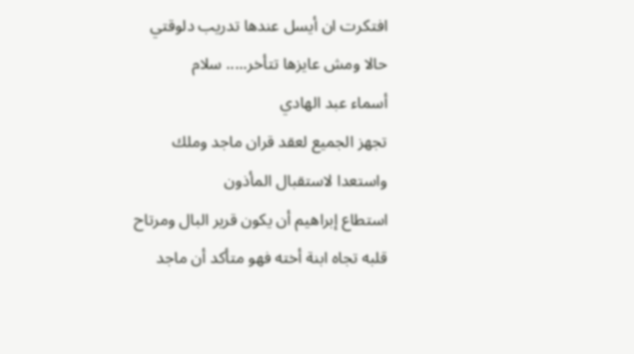افتكرت ان أيسل عندها تدريب دلوقتي حالا ومش عايزها تتأخر..... سلام
أسماء عبد الهادي
تجهز الجميع لعقد قران ماجد وملك واستعدا لاستقبال المأذون
استطاع إبراهيم أن يكون قرير البال ومرتاح قلبه تجاه ابنة أخته فهو متأكد أن ماجد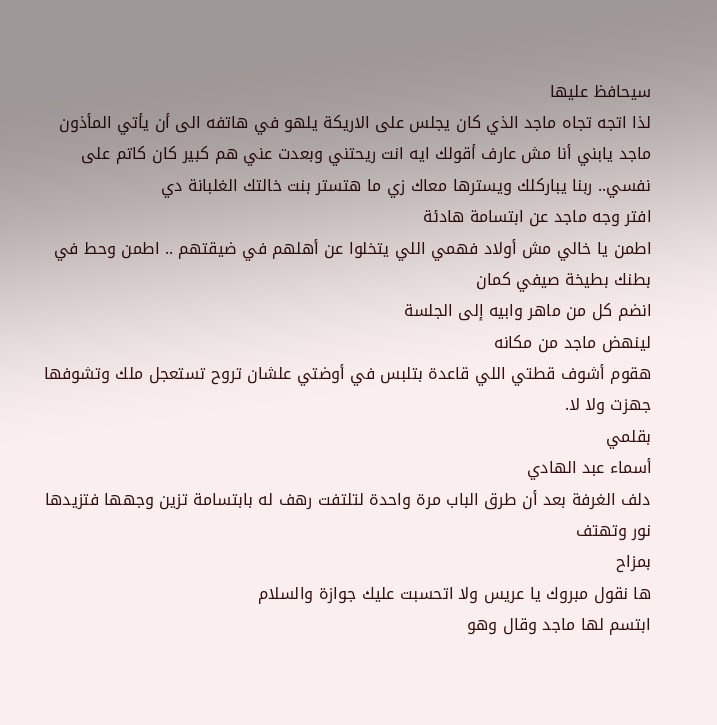سيحافظ عليها
لذا اتجه تجاه ماجد الذي كان يجلس على الاريكة يلهو في هاتفه الى أن يأتي المأذون
ماجد يابني أنا مش عارف أقولك ايه انت ريحتني وبعدت عني هم كبير كان كاتم على نفسي.. ربنا يباركلك ويسترها معاك زي ما هتستر بنت خالتك الغلبانة دي
افتر وجه ماجد عن ابتسامة هادئة
اطمن يا خالي مش أولاد فهمي اللي يتخلوا عن أهلهم في ضيقتهم .. اطمن وحط في بطنك بطيخة صيفي کمان
انضم كل من ماهر وابيه إلى الجلسة
لينهض ماجد من مكانه
هقوم أشوف قطتي اللي قاعدة بتلبس في أوضتي علشان تروح تستعجل ملك وتشوفها جهزت ولا لا.
بقلمي
أسماء عبد الهادي
دلف الغرفة بعد أن طرق الباب مرة واحدة لتلتفت رهف له بابتسامة تزين وجهها فتزيدها نور وتهتف
بمزاح
ها نقول مبروك يا عريس ولا اتحسبت عليك جوازة والسلام
ابتسم لها ماجد وقال وهو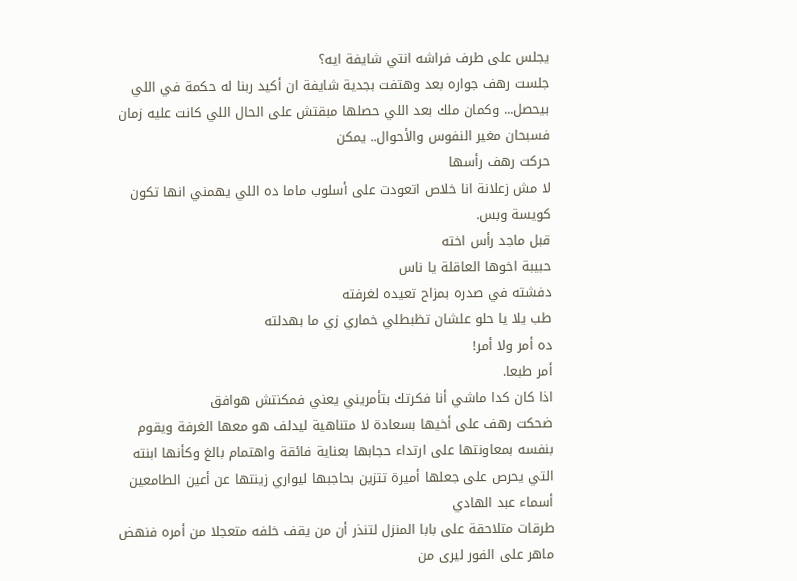يجلس على طرف فراشه انتي شايفة ايه؟
جلست رهف جواره بعد وهتفت بجدية شايفة ان أكيد ربنا له حكمة في اللي بيحصل... وكمان ملك بعد اللي حصلها مبقتش على الحال اللي كانت علیه زمان فسبحان مغير النفوس والأحوال.. يمكن
حركت رهف رأسها
لا مش زعلانة انا خلاص اتعودت على أسلوب ماما ده اللي يهمني انها تكون كويسة وبس.
قبل ماجد رأس اخته
حبيبة اخوها العاقلة يا ناس
دفشته في صدره بمزاح تعيده لغرفته
طب يلا يا حلو علشان تظبطلي خماري زي ما بهدلته
ده أمر ولا أمر!
أمر طبعا.
اذا كان كدا ماشي أنا فكرتك بتأمريني يعني فمكنتش هوافق
ضحكت رهف على أخيها بسعادة لا متناهية ليدلف هو معها الغرفة ويقوم بنفسه بمعاونتها على ارتداء حجابها بعناية فائقة واهتمام بالغ وكأنها ابنته التي يحرص على جعلها أميرة تتزين بحاجبها ليواري زينتها عن أعين الطامعين
أسماء عبد الهادي
طرقات متلاحقة على بابا المنزل لتنذر أن من يقف خلفه متعجلا من أمره فنهض ماهر على الفور ليرى من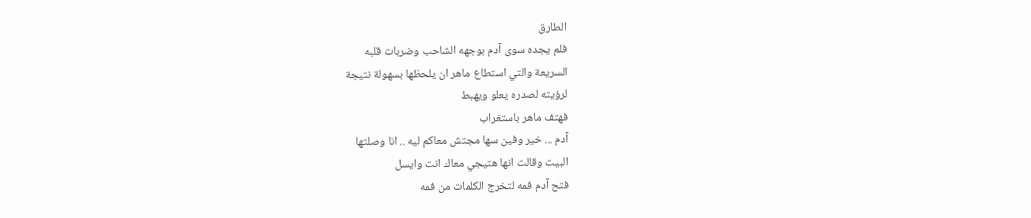الطارق
فلم يجده سوى آدم بوجهه الشاحب وضربات قلبه
السريعة والتي استطاع ماهر ان يلحظها بسهولة نتيجة
لرؤيته لصدره يعلو ويهبط
فهتف ماهر باستغراب
آدم ... خير وفين سها مجتش معاكم ليه .. انا وصلتها
البيت وقالت انها هتيجي معاك انت وايسل
فتح آدم فمه لتخرج الكلمات من فمه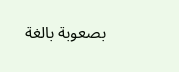بصعوبة بالغة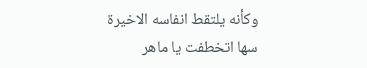وكأنه يلتقط انفاسه الاخيرة
سها اتخطفت یا ماهر